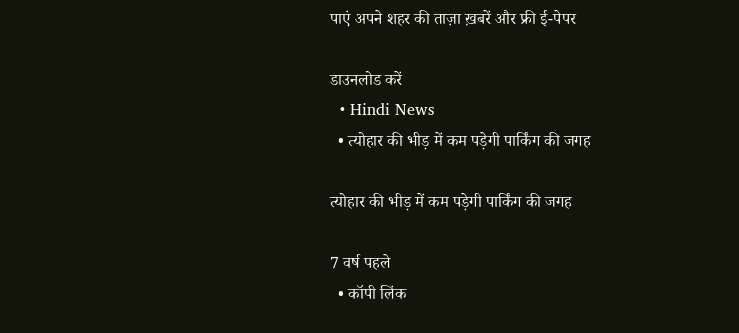पाएं अपने शहर की ताज़ा ख़बरें और फ्री ई-पेपर

डाउनलोड करें
  • Hindi News
  • त्योहार की भीड़ में कम पड़ेगी पार्किंग की जगह

त्योहार की भीड़ में कम पड़ेगी पार्किंग की जगह

7 वर्ष पहले
  • कॉपी लिंक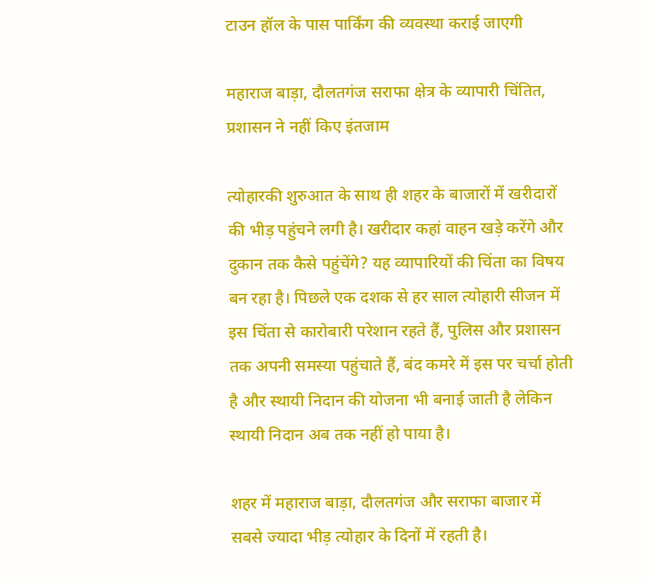टाउन हॉल के पास पार्किंग की व्यवस्था कराई जाएगी

महाराज बाड़ा, दौलतगंज सराफा क्षेत्र के व्यापारी चिंतित, प्रशासन ने नहीं किए इंतजाम

त्योहारकी शुरुआत के साथ ही शहर के बाजारों में खरीदारों की भीड़ पहुंचने लगी है। खरीदार कहां वाहन खड़े करेंगे और दुकान तक कैसे पहुंचेंगे? यह व्यापारियों की चिंता का विषय बन रहा है। पिछले एक दशक से हर साल त्योहारी सीजन में इस चिंता से कारोबारी परेशान रहते हैं, पुलिस और प्रशासन तक अपनी समस्या पहुंचाते हैं, बंद कमरे में इस पर चर्चा होती है और स्थायी निदान की योजना भी बनाई जाती है लेकिन स्थायी निदान अब तक नहीं हो पाया है।

शहर में महाराज बाड़ा, दौलतगंज और सराफा बाजार में सबसे ज्यादा भीड़ त्योहार के दिनों में रहती है।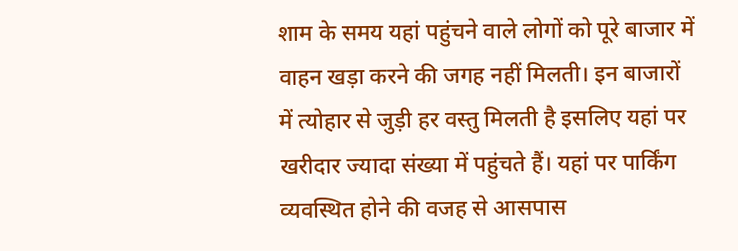शाम के समय यहां पहुंचने वाले लोगों को पूरे बाजार में वाहन खड़ा करने की जगह नहीं मिलती। इन बाजारों में त्योहार से जुड़ी हर वस्तु मिलती है इसलिए यहां पर खरीदार ज्यादा संख्या में पहुंचते हैं। यहां पर पार्किंग व्यवस्थित होने की वजह से आसपास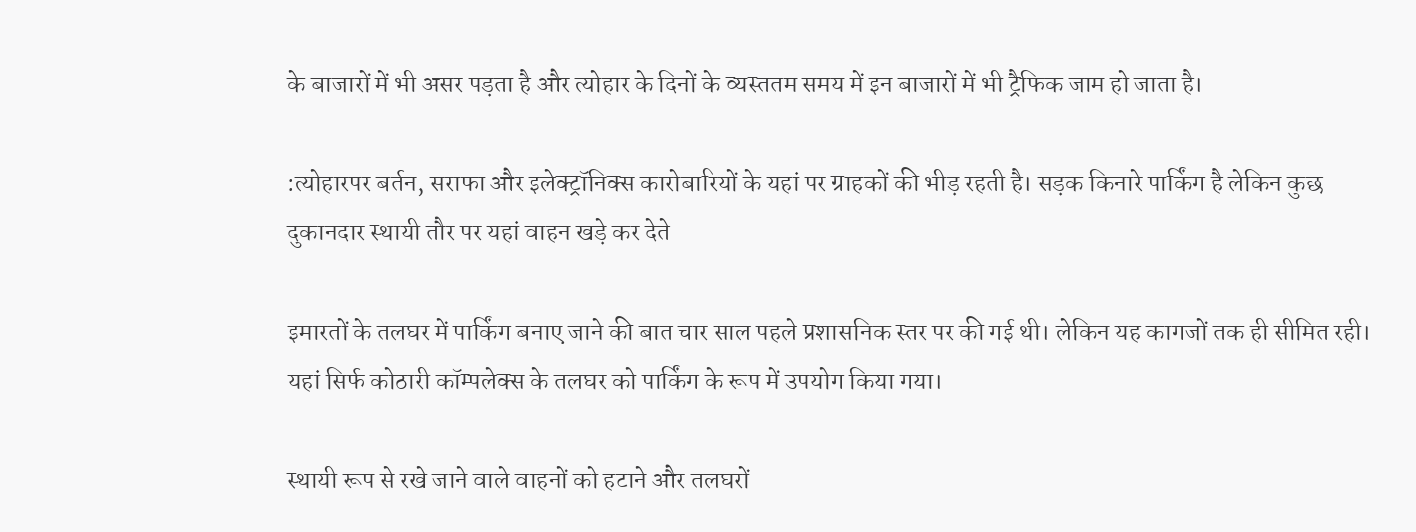के बाजारों में भी असर पड़ता है और त्योहार के दिनों के व्यस्ततम समय में इन बाजारों में भी ट्रैफिक जाम हो जाता है।

:त्योहारपर बर्तन, सराफा और इलेक्ट्रॉनिक्स कारोबारियों के यहां पर ग्राहकों की भीड़ रहती है। सड़क किनारे पार्किंग है लेकिन कुछ दुकानदार स्थायी तौर पर यहां वाहन खड़े कर देते

इमारतों के तलघर में पार्किंग बनाए जाने की बात चार साल पहले प्रशासनिक स्तर पर की गई थी। लेकिन यह कागजों तक ही सीमित रही। यहां सिर्फ कोठारी कॉम्पलेक्स के तलघर को पार्किंग के रूप में उपयोग किया गया।

स्थायी रूप से रखे जाने वाले वाहनों को हटाने और तलघरों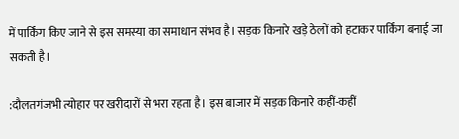में पार्किंग किए जाने से इस समस्या का समाधान संभव है। सड़क किनारे खड़े ठेलों को हटाकर पार्किंग बनाई जा सकती है।

:दौलतगंजभी त्योहार पर खरीदारों से भरा रहता है। इस बाजार में सड़क किनारे कहीं-कहीं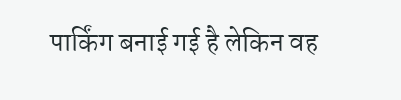पार्किंग बनाई गई है लेकिन वह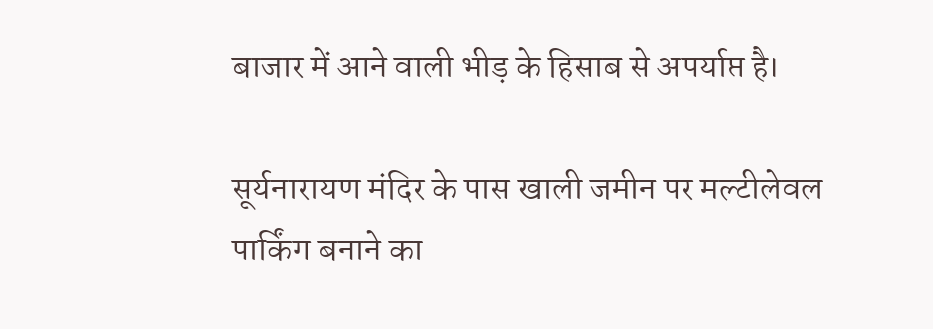बाजार में आने वाली भीड़ के हिसाब से अपर्याप्त है।

सूर्यनारायण मंदिर के पास खाली जमीन पर मल्टीलेवल पार्किंग बनाने का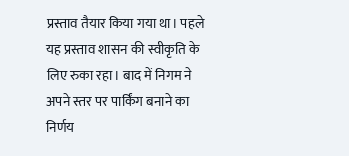प्रस्ताव तैयार किया गया था। पहले यह प्रस्ताव शासन की स्वीकृति के लिए रुका रहा। बाद में निगम ने अपने स्तर पर पार्किंग बनाने का निर्णय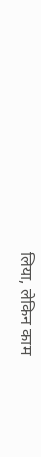लिया, लेकिन काम